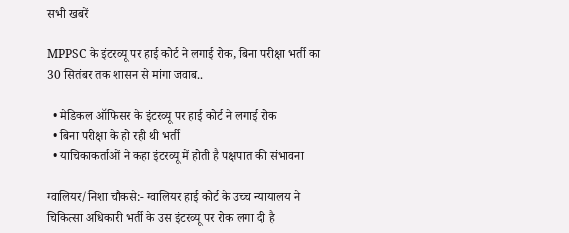सभी खबरें

MPPSC के इंटरव्यू पर हाई कोर्ट ने लगाई रोक, बिना परीक्षा भर्ती का 30 सितंबर तक शासन से मांगा जवाब..

  • मेडिकल ऑफिसर के इंटरव्यू पर हाई कोर्ट ने लगाई रोक
  • बिना परीक्षा के हो रही थी भर्ती
  • याचिकाकर्ताओं ने कहा इंटरव्यू में होती है पक्षपात की संभावना

ग्वालियर/निशा चौकसे:- ग्वालियर हाई कोर्ट के उच्च न्यायालय ने चिकित्सा अधिकारी भर्ती के उस इंटरव्यू पर रोक लगा दी है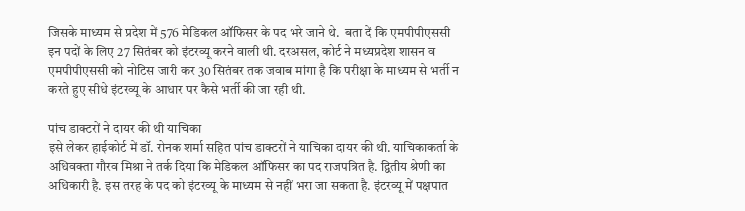जिसके माध्यम से प्रदेश में 576 मेडिकल ऑफिसर के पद भरे जाने थे.  बता दें कि एमपीपीएससी इन पदों के लिए 27 सितंबर को इंटरव्यू करने वाली थी. दरअसल, कोर्ट ने मध्यप्रदेश शासन व एमपीपीएससी को नोटिस जारी कर 30 सितंबर तक जवाब मांगा है कि परीक्षा के माध्यम से भर्ती न करते हुए सीधे इंटरव्यू के आधार पर कैसे भर्ती की जा रही थी.

पांच डाक्टरों ने दायर की थी याचिका
इसे लेकर हाईकोर्ट में डॉ. रोनक शर्मा सहित पांच डाक्टरों ने याचिका दायर की थी. याचिकाकर्ता के अधिवक्ता गौरव मिश्रा ने तर्क दिया कि मेडिकल ऑफिसर का पद राजपत्रित है. द्वितीय श्रेणी का अधिकारी है. इस तरह के पद को इंटरव्यू के माध्यम से नहीं भरा जा सकता है. इंटरव्यू में पक्षपात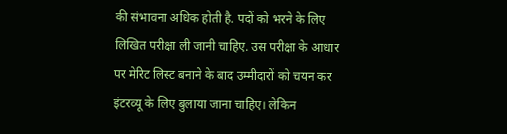की संभावना अधिक होती है. पदों को भरने के लिए लिखित परीक्षा ली जानी चाहिए. उस परीक्षा के आधार पर मेरिट लिस्ट बनाने के बाद उम्मीदारों को चयन कर इंटरव्यू के लिए बुलाया जाना चाहिए। लेकिन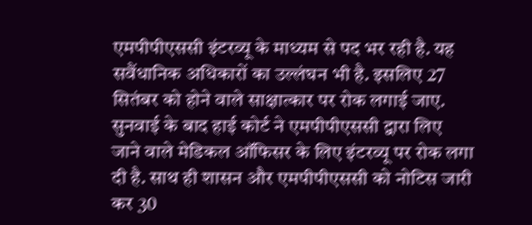एमपीपीएससी इंटरव्यू के माध्यम से पद भर रही है. यह सवैंधानिक अधिकारों का उल्लंघन भी है. इसलिए 27 सितंबर को होने वाले साक्षात्कार पर रोक लगाई जाए. सुनवाई के बाद हाई कोर्ट ने एमपीपीएससी द्वारा लिए जाने वाले मेडिकल ऑफिसर के लिए इंटरव्यू पर रोक लगा दी है. साथ ही शासन और एमपीपीएससी को नोटिस जारी कर 30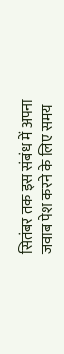सितंबर तक इस संबंध में अपना जवाब पेश करने के लिए समय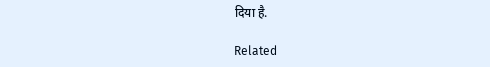दिया है.

Related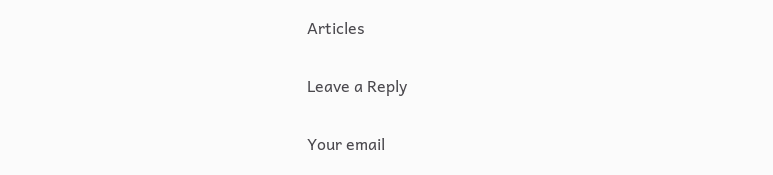Articles

Leave a Reply

Your email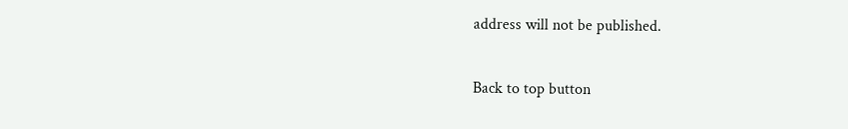address will not be published.

Back to top button